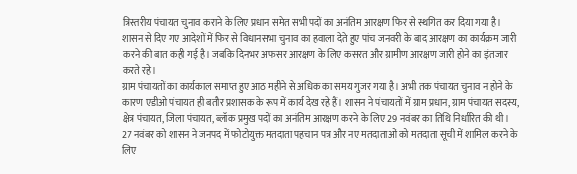त्रिस्तरीय पंचायत चुनाव कराने के लिए प्रधान समेत सभी पदों का अनंतिम आरक्षण फिर से स्थगित कर दिया गया है। शासन से दिए गए आदेशों में फिर से विधानसभा चुनाव का हवाला देते हुए पांच जनवरी के बाद आरक्षण का कार्यक्रम जारी करने की बात कही गई है। जबकि दिनभर अफसर आरक्षण के लिए कसरत और ग्रामीण आरक्षण जारी होने का इंतजार करते रहे।
ग्राम पंचायतों का कार्यकाल समाप्त हुए आठ महीने से अधिक का समय गुजर गया है। अभी तक पंचायत चुनाव न होने के कारण एडीओ पंचायत ही बतौर प्रशासक के रूप में कार्य देख रहे हैं। शासन ने पंचायतों में ग्राम प्रधान, ग्राम पंचायत सदस्य, क्षेत्र पंचायत, जिला पंचायत, ब्लॉक प्रमुख पदों का अनंतिम आरक्षण करने के लिए 29 नवंबर का तिथि निर्धारित की थी।
27 नवंबर को शासन ने जनपद में फोटोयुक्त मतदाता पहचान पत्र और नए मतदाताओं को मतदाता सूची में शामिल करने के लिए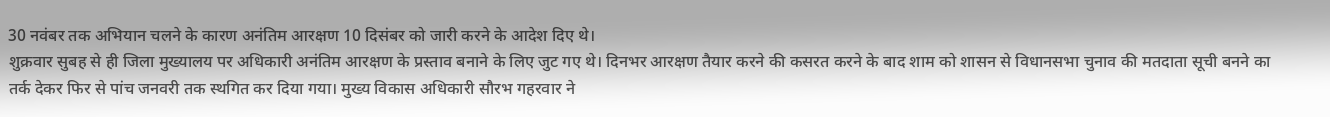30 नवंबर तक अभियान चलने के कारण अनंतिम आरक्षण 10 दिसंबर को जारी करने के आदेश दिए थे।
शुक्रवार सुबह से ही जिला मुख्यालय पर अधिकारी अनंतिम आरक्षण के प्रस्ताव बनाने के लिए जुट गए थे। दिनभर आरक्षण तैयार करने की कसरत करने के बाद शाम को शासन से विधानसभा चुनाव की मतदाता सूची बनने का तर्क देकर फिर से पांच जनवरी तक स्थगित कर दिया गया। मुख्य विकास अधिकारी सौरभ गहरवार ने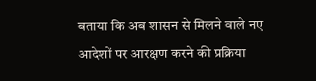बताया कि अब शासन से मिलने वाले नए आदेशों पर आरक्षण करने की प्रक्रिया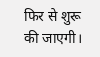फिर से शुरू की जाएगी।